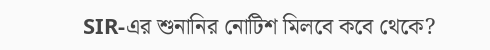SIR-এর শুনানির নোটিশ মিলবে কবে থেকে?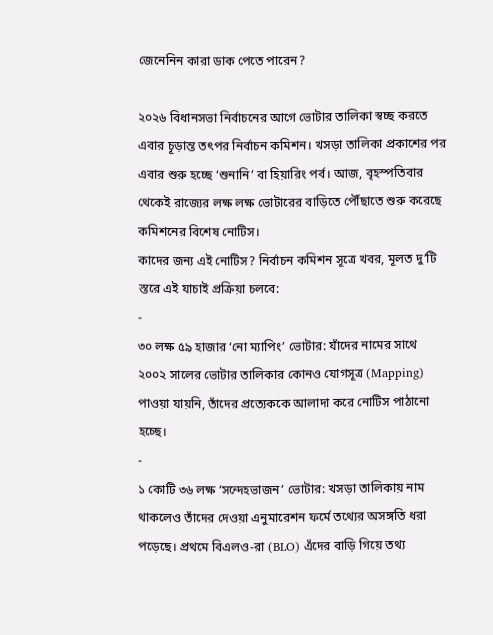জেনেনিন কারা ডাক পেতে পারেন?

২০২৬ বিধানসভা নির্বাচনের আগে ভোটার তালিকা স্বচ্ছ করতে এবার চূড়ান্ত তৎপর নির্বাচন কমিশন। খসড়া তালিকা প্রকাশের পর এবার শুরু হচ্ছে ‘শুনানি’ বা হিয়ারিং পর্ব। আজ, বৃহস্পতিবার থেকেই রাজ্যের লক্ষ লক্ষ ভোটারের বাড়িতে পৌঁছাতে শুরু করেছে কমিশনের বিশেষ নোটিস।
কাদের জন্য এই নোটিস? নির্বাচন কমিশন সূত্রে খবর, মূলত দু’টি স্তরে এই যাচাই প্রক্রিয়া চলবে:
-
৩০ লক্ষ ৫৯ হাজার ‘নো ম্যাপিং’ ভোটার: যাঁদের নামের সাথে ২০০২ সালের ভোটার তালিকার কোনও যোগসূত্র (Mapping) পাওয়া যায়নি, তাঁদের প্রত্যেককে আলাদা করে নোটিস পাঠানো হচ্ছে।
-
১ কোটি ৩৬ লক্ষ ‘সন্দেহভাজন’ ভোটার: খসড়া তালিকায় নাম থাকলেও তাঁদের দেওয়া এনুমারেশন ফর্মে তথ্যের অসঙ্গতি ধরা পড়েছে। প্রথমে বিএলও-রা (BLO) এঁদের বাড়ি গিয়ে তথ্য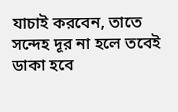যাচাই করবেন, তাতে সন্দেহ দূর না হলে তবেই ডাকা হবে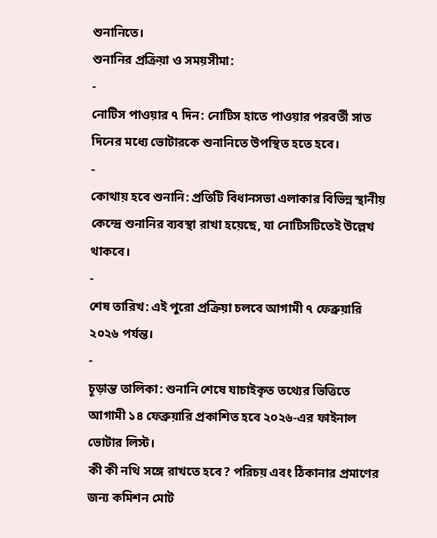শুনানিতে।
শুনানির প্রক্রিয়া ও সময়সীমা:
-
নোটিস পাওয়ার ৭ দিন: নোটিস হাতে পাওয়ার পরবর্তী সাত দিনের মধ্যে ভোটারকে শুনানিতে উপস্থিত হতে হবে।
-
কোথায় হবে শুনানি: প্রতিটি বিধানসভা এলাকার বিভিন্ন স্থানীয় কেন্দ্রে শুনানির ব্যবস্থা রাখা হয়েছে, যা নোটিসটিতেই উল্লেখ থাকবে।
-
শেষ তারিখ: এই পুরো প্রক্রিয়া চলবে আগামী ৭ ফেব্রুয়ারি ২০২৬ পর্যন্ত।
-
চূড়ান্ত তালিকা: শুনানি শেষে যাচাইকৃত তথ্যের ভিত্তিতে আগামী ১৪ ফেব্রুয়ারি প্রকাশিত হবে ২০২৬-এর ফাইনাল ভোটার লিস্ট।
কী কী নথি সঙ্গে রাখতে হবে? পরিচয় এবং ঠিকানার প্রমাণের জন্য কমিশন মোট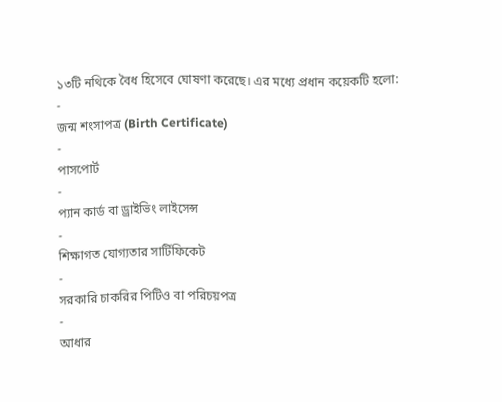১৩টি নথিকে বৈধ হিসেবে ঘোষণা করেছে। এর মধ্যে প্রধান কয়েকটি হলো:
-
জন্ম শংসাপত্র (Birth Certificate)
-
পাসপোর্ট
-
প্যান কার্ড বা ড্রাইভিং লাইসেন্স
-
শিক্ষাগত যোগ্যতার সার্টিফিকেট
-
সরকারি চাকরির পিটিও বা পরিচয়পত্র
-
আধার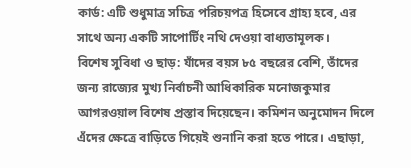কার্ড: এটি শুধুমাত্র সচিত্র পরিচয়পত্র হিসেবে গ্রাহ্য হবে, এর সাথে অন্য একটি সাপোর্টিং নথি দেওয়া বাধ্যতামূলক।
বিশেষ সুবিধা ও ছাড়: যাঁদের বয়স ৮৫ বছরের বেশি, তাঁদের জন্য রাজ্যের মুখ্য নির্বাচনী আধিকারিক মনোজকুমার আগরওয়াল বিশেষ প্রস্তাব দিয়েছেন। কমিশন অনুমোদন দিলে এঁদের ক্ষেত্রে বাড়িতে গিয়েই শুনানি করা হতে পারে। এছাড়া,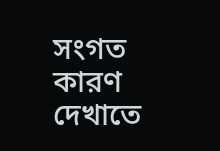সংগত কারণ দেখাতে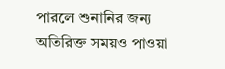পারলে শুনানির জন্য অতিরিক্ত সময়ও পাওয়া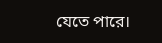যেতে পারে।